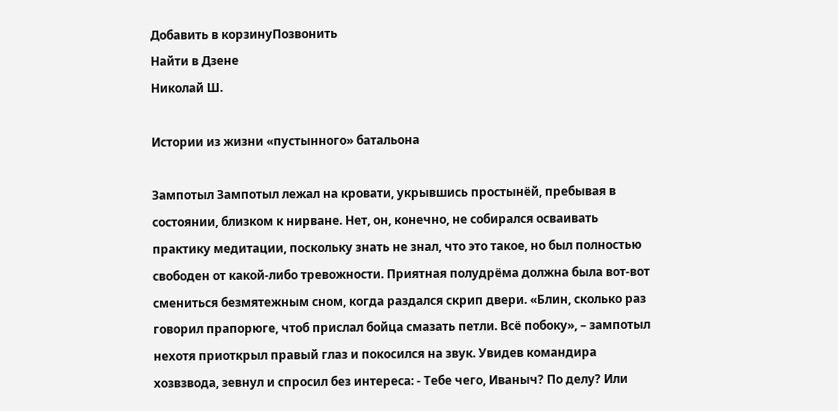Добавить в корзинуПозвонить
Найти в Дзене
Николай Ш.

Истории из жизни «пустынного» батальона

Зампотыл Зампотыл лежал на кровати, укрывшись простынёй, пребывая в состоянии, близком к нирване. Нет, он, конечно, не собирался осваивать практику медитации, поскольку знать не знал, что это такое, но был полностью свободен от какой-либо тревожности. Приятная полудрёма должна была вот-вот смениться безмятежным сном, когда раздался скрип двери. «Блин, сколько раз говорил прапорюге, чтоб прислал бойца смазать петли. Всё побоку», – зампотыл нехотя приоткрыл правый глаз и покосился на звук. Увидев командира хозвзвода, зевнул и спросил без интереса: - Тебе чего, Иваныч? По делу? Или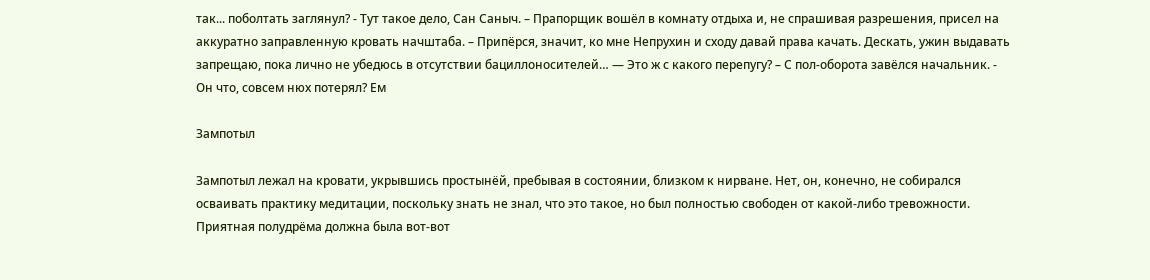так... поболтать заглянул? - Тут такое дело, Сан Саныч. – Прапорщик вошёл в комнату отдыха и, не спрашивая разрешения, присел на аккуратно заправленную кровать начштаба. – Припёрся, значит, ко мне Непрухин и сходу давай права качать. Дескать, ужин выдавать запрещаю, пока лично не убедюсь в отсутствии бациллоносителей… — Это ж с какого перепугу? – С пол-оборота завёлся начальник. - Он что, совсем нюх потерял? Ем

Зампотыл

Зампотыл лежал на кровати, укрывшись простынёй, пребывая в состоянии, близком к нирване. Нет, он, конечно, не собирался осваивать практику медитации, поскольку знать не знал, что это такое, но был полностью свободен от какой-либо тревожности. Приятная полудрёма должна была вот-вот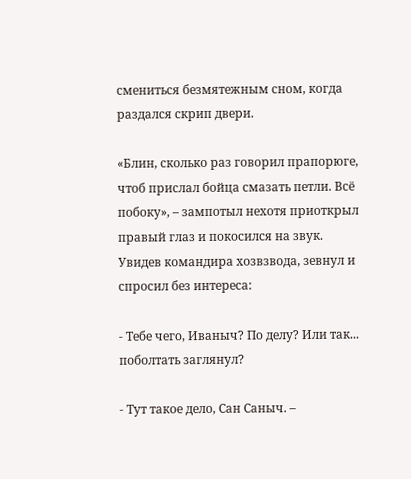смениться безмятежным сном, когда раздался скрип двери.

«Блин, сколько раз говорил прапорюге, чтоб прислал бойца смазать петли. Всё побоку», – зампотыл нехотя приоткрыл правый глаз и покосился на звук. Увидев командира хозвзвода, зевнул и спросил без интереса:

- Тебе чего, Иваныч? По делу? Или так... поболтать заглянул?

- Тут такое дело, Сан Саныч. –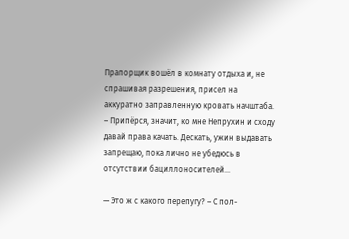Прапорщик вошёл в комнату отдыха и, не спрашивая разрешения, присел на аккуратно заправленную кровать начштаба. – Припёрся, значит, ко мне Непрухин и сходу давай права качать. Дескать, ужин выдавать запрещаю, пока лично не убедюсь в отсутствии бациллоносителей…

— Это ж с какого перепугу? – С пол-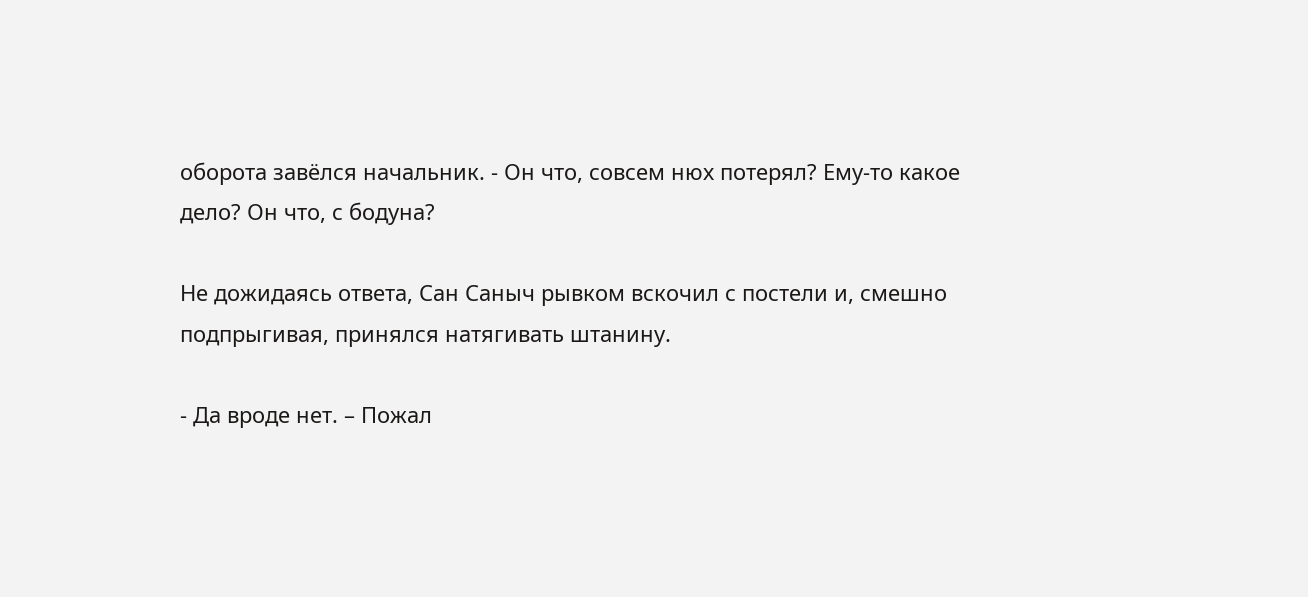оборота завёлся начальник. - Он что, совсем нюх потерял? Ему-то какое дело? Он что, с бодуна?

Не дожидаясь ответа, Сан Саныч рывком вскочил с постели и, смешно подпрыгивая, принялся натягивать штанину.

- Да вроде нет. – Пожал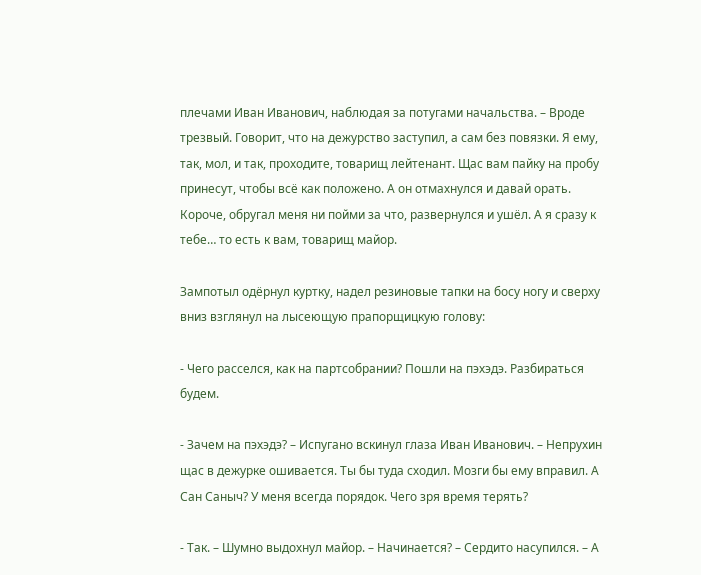плечами Иван Иванович, наблюдая за потугами начальства. – Вроде трезвый. Говорит, что на дежурство заступил, а сам без повязки. Я ему, так, мол, и так, проходите, товарищ лейтенант. Щас вам пайку на пробу принесут, чтобы всё как положено. А он отмахнулся и давай орать. Короче, обругал меня ни пойми за что, развернулся и ушёл. А я сразу к тебе… то есть к вам, товарищ майор.

Зампотыл одёрнул куртку, надел резиновые тапки на босу ногу и сверху вниз взглянул на лысеющую прапорщицкую голову:

- Чего расселся, как на партсобрании? Пошли на пэхэдэ. Разбираться будем.

- Зачем на пэхэдэ? – Испугано вскинул глаза Иван Иванович. – Непрухин щас в дежурке ошивается. Ты бы туда сходил. Мозги бы ему вправил. А Сан Саныч? У меня всегда порядок. Чего зря время терять?

- Так. – Шумно выдохнул майор. – Начинается? – Сердито насупился. – А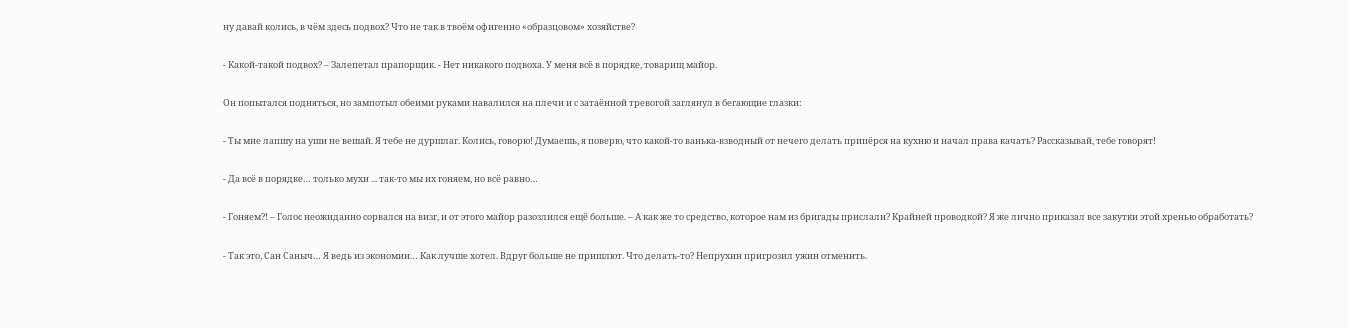ну давай колись, в чём здесь подвох? Что не так в твоём офигенно «образцовом» хозяйстве?

- Какой-такой подвох? – Залепетал прапорщик. - Нет никакого подвоха. У меня всё в порядке, товарищ майор.

Он попытался подняться, но зампотыл обеими руками навалился на плечи и с затаённой тревогой заглянул в бегающие глазки:

- Ты мне лапшу на уши не вешай. Я тебе не дуршлаг. Колись, говорю! Думаешь, я поверю, что какой-то ванька-взводный от нечего делать припёрся на кухню и начал права качать? Рассказывай, тебе говорят!

- Да всё в порядке… только мухи ... так-то мы их гоняем, но всё равно…

- Гоняем?! – Голос неожиданно сорвался на визг, и от этого майор разозлился ещё больше. – А как же то средство, которое нам из бригады прислали? Крайней проводкой? Я же лично приказал все закутки этой хренью обработать?

- Так это, Сан Саныч… Я ведь из экономии… Как лучше хотел. Вдруг больше не пришлют. Что делать-то? Непрухин пригрозил ужин отменить.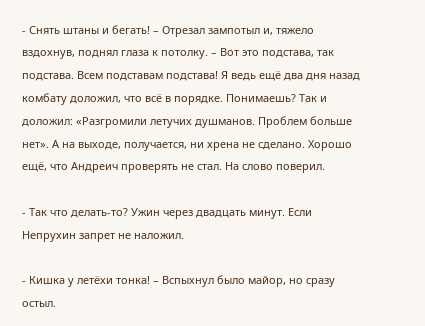- Снять штаны и бегать! – Отрезал зампотыл и, тяжело вздохнув, поднял глаза к потолку. – Вот это подстава, так подстава. Всем подставам подстава! Я ведь ещё два дня назад комбату доложил, что всё в порядке. Понимаешь? Так и доложил: «Разгромили летучих душманов. Проблем больше нет». А на выходе, получается, ни хрена не сделано. Хорошо ещё, что Андреич проверять не стал. На слово поверил.

- Так что делать-то? Ужин через двадцать минут. Если Непрухин запрет не наложил.

- Кишка у летёхи тонка! – Вспыхнул было майор, но сразу остыл.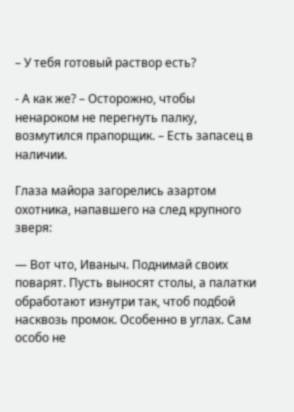– У тебя готовый раствор есть?

- А как же? – Осторожно, чтобы ненароком не перегнуть палку, возмутился прапорщик. – Есть запасец в наличии.

Глаза майора загорелись азартом охотника, напавшего на след крупного зверя:

— Вот что, Иваныч. Поднимай своих поварят. Пусть выносят столы, а палатки обработают изнутри так, чтоб подбой насквозь промок. Особенно в углах. Сам особо не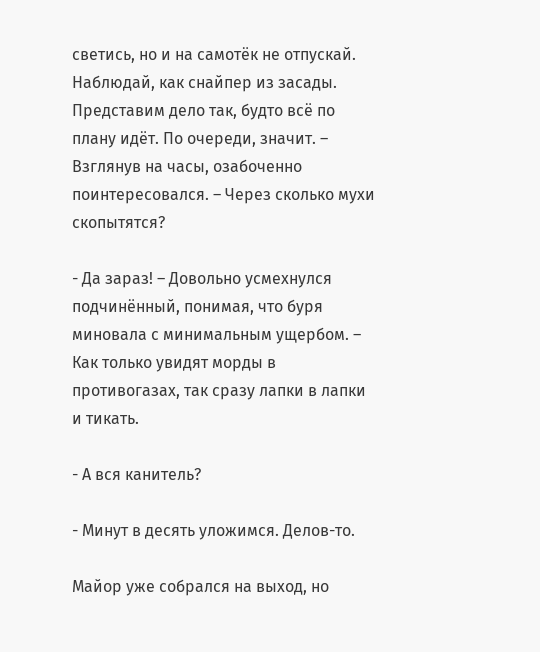светись, но и на самотёк не отпускай. Наблюдай, как снайпер из засады. Представим дело так, будто всё по плану идёт. По очереди, значит. – Взглянув на часы, озабоченно поинтересовался. – Через сколько мухи скопытятся?

- Да зараз! – Довольно усмехнулся подчинённый, понимая, что буря миновала с минимальным ущербом. – Как только увидят морды в противогазах, так сразу лапки в лапки и тикать.

- А вся канитель?

- Минут в десять уложимся. Делов-то.

Майор уже собрался на выход, но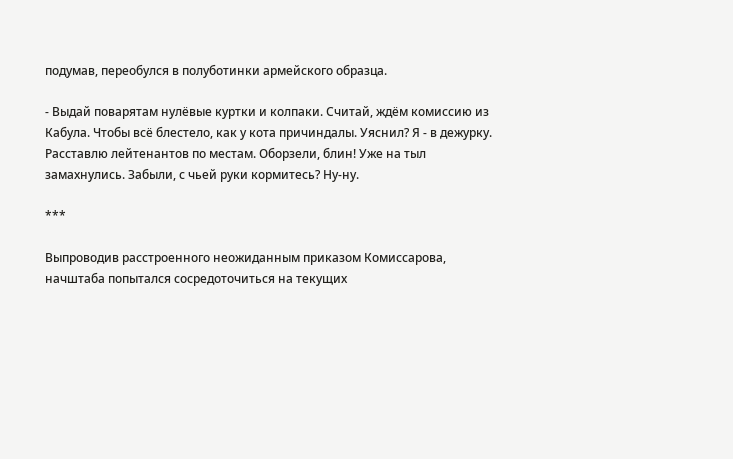подумав, переобулся в полуботинки армейского образца.

- Выдай поварятам нулёвые куртки и колпаки. Считай, ждём комиссию из Кабула. Чтобы всё блестело, как у кота причиндалы. Уяснил? Я - в дежурку. Расставлю лейтенантов по местам. Оборзели, блин! Уже на тыл замахнулись. Забыли, с чьей руки кормитесь? Ну-ну.

***

Выпроводив расстроенного неожиданным приказом Комиссарова, начштаба попытался сосредоточиться на текущих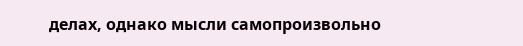делах, однако мысли самопроизвольно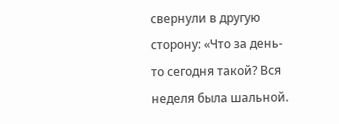свернули в другую сторону: «Что за день-то сегодня такой? Вся неделя была шальной.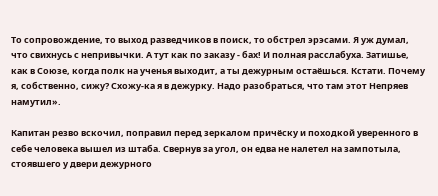То сопровождение, то выход разведчиков в поиск, то обстрел эрэсами. Я уж думал, что свихнусь с непривычки. А тут как по заказу - бах! И полная расслабуха. Затишье, как в Союзе, когда полк на ученья выходит, а ты дежурным остаёшься. Кстати. Почему я, собственно, сижу? Схожу-ка я в дежурку. Надо разобраться, что там этот Непряев намутил».

Капитан резво вскочил, поправил перед зеркалом причёску и походкой уверенного в себе человека вышел из штаба. Свернув за угол, он едва не налетел на зампотыла, стоявшего у двери дежурного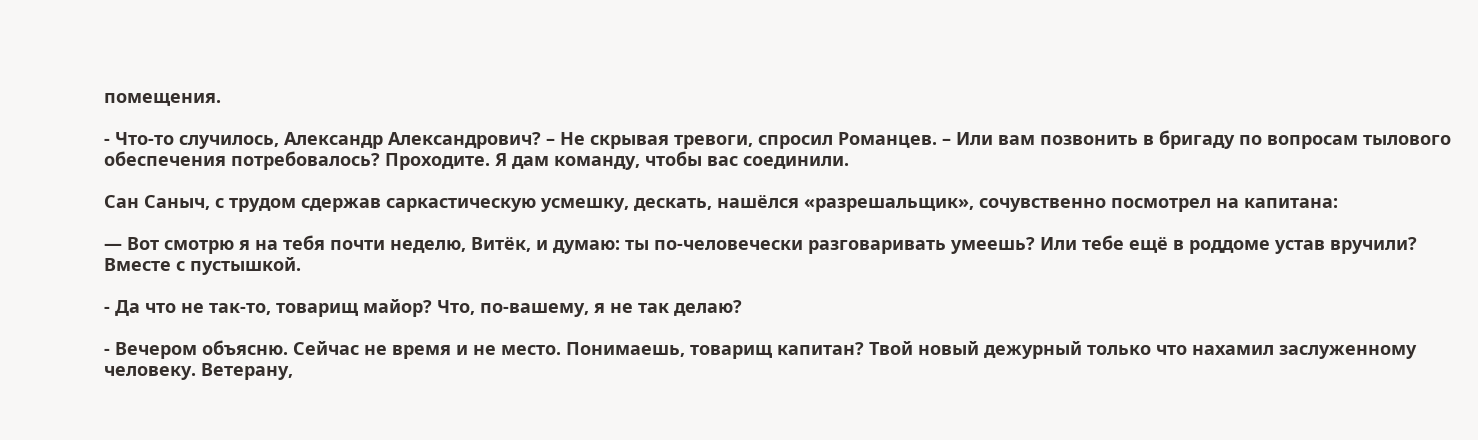помещения.

- Что-то случилось, Александр Александрович? – Не скрывая тревоги, спросил Романцев. – Или вам позвонить в бригаду по вопросам тылового обеспечения потребовалось? Проходите. Я дам команду, чтобы вас соединили.

Сан Саныч, с трудом сдержав саркастическую усмешку, дескать, нашёлся «разрешальщик», сочувственно посмотрел на капитана:

— Вот смотрю я на тебя почти неделю, Витёк, и думаю: ты по-человечески разговаривать умеешь? Или тебе ещё в роддоме устав вручили? Вместе с пустышкой.

- Да что не так-то, товарищ майор? Что, по-вашему, я не так делаю?

- Вечером объясню. Сейчас не время и не место. Понимаешь, товарищ капитан? Твой новый дежурный только что нахамил заслуженному человеку. Ветерану,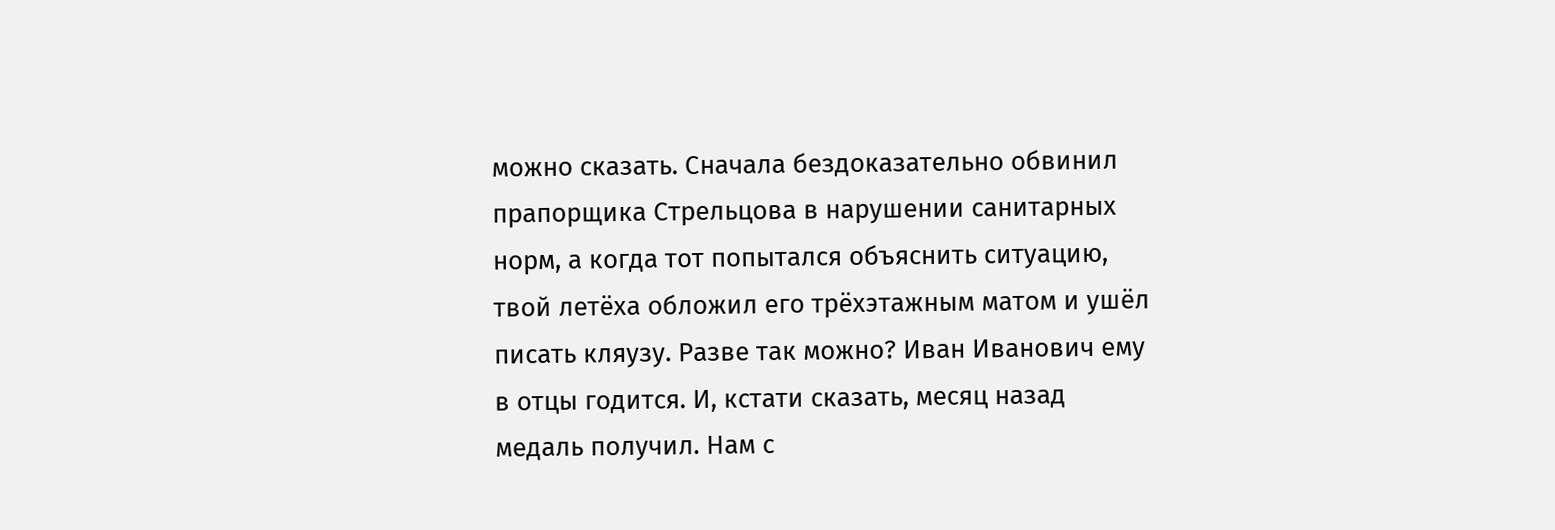можно сказать. Сначала бездоказательно обвинил прапорщика Стрельцова в нарушении санитарных норм, а когда тот попытался объяснить ситуацию, твой летёха обложил его трёхэтажным матом и ушёл писать кляузу. Разве так можно? Иван Иванович ему в отцы годится. И, кстати сказать, месяц назад медаль получил. Нам с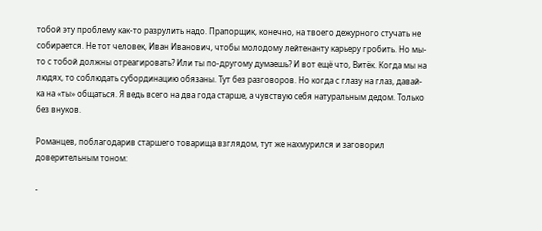тобой эту проблему как-то разрулить надо. Прапорщик, конечно, на твоего дежурного стучать не собирается. Не тот человек, Иван Иванович, чтобы молодому лейтенанту карьеру гробить. Но мы-то с тобой должны отреагировать? Или ты по-другому думаешь? И вот ещё что, Витёк. Когда мы на людях, то соблюдать субординацию обязаны. Тут без разговоров. Но когда с глазу на глаз, давай-ка на «ты» общаться. Я ведь всего на два года старше, а чувствую себя натуральным дедом. Только без внуков.

Романцев, поблагодарив старшего товарища взглядом, тут же нахмурился и заговорил доверительным тоном:

-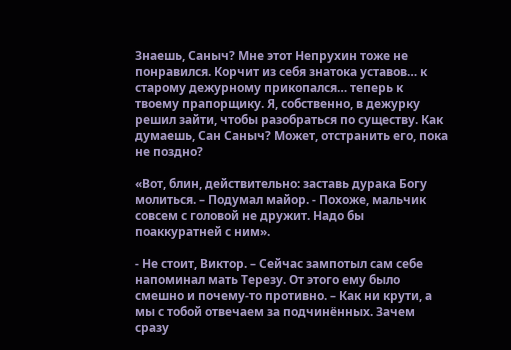Знаешь, Саныч? Мне этот Непрухин тоже не понравился. Корчит из себя знатока уставов… к старому дежурному прикопался… теперь к твоему прапорщику. Я, собственно, в дежурку решил зайти, чтобы разобраться по существу. Как думаешь, Сан Саныч? Может, отстранить его, пока не поздно?

«Вот, блин, действительно: заставь дурака Богу молиться. – Подумал майор. - Похоже, мальчик совсем с головой не дружит. Надо бы поаккуратней с ним».

- Не стоит, Виктор. – Сейчас зампотыл сам себе напоминал мать Терезу. От этого ему было смешно и почему-то противно. – Как ни крути, а мы с тобой отвечаем за подчинённых. Зачем сразу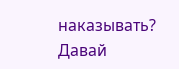наказывать? Давай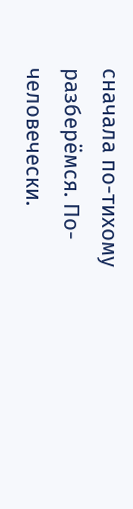сначала по-тихому разберёмся. По-человечески.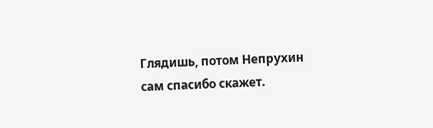Глядишь, потом Непрухин сам спасибо скажет.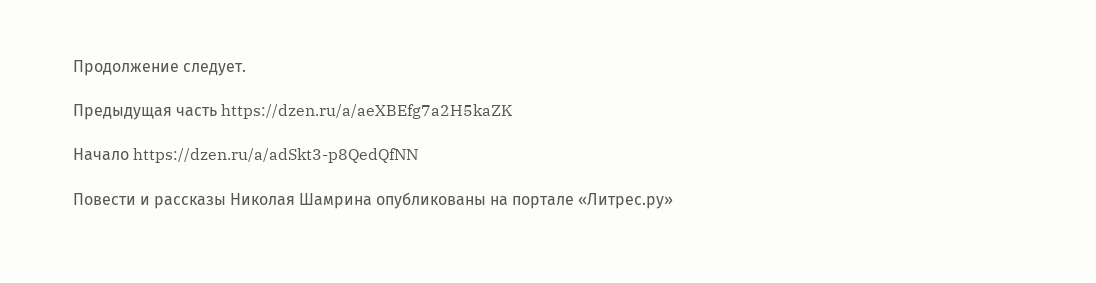Продолжение следует.

Предыдущая часть https://dzen.ru/a/aeXBEfg7a2H5kaZK

Начало https://dzen.ru/a/adSkt3-p8QedQfNN

Повести и рассказы Николая Шамрина опубликованы на портале «Литрес.ру»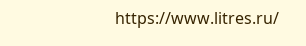https://www.litres.ru/